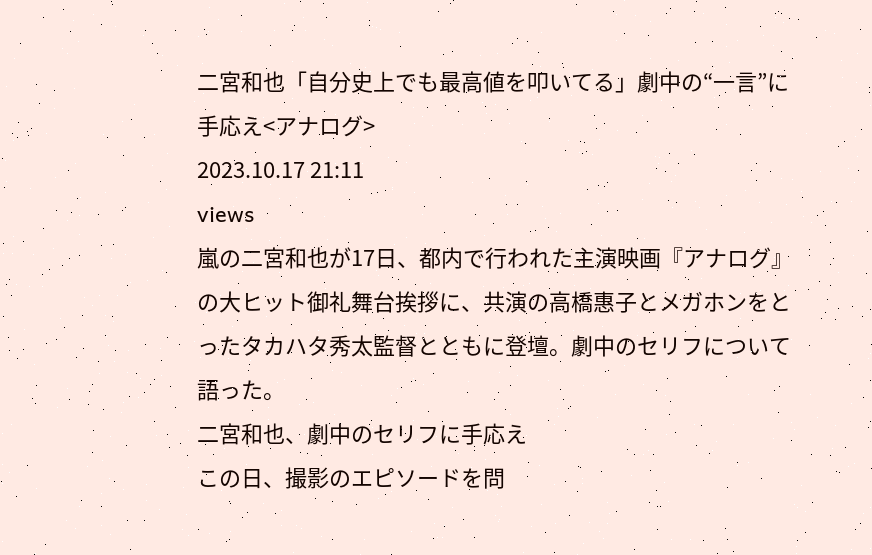二宮和也「自分史上でも最高値を叩いてる」劇中の“一言”に手応え<アナログ>
2023.10.17 21:11
views
嵐の二宮和也が17日、都内で行われた主演映画『アナログ』の大ヒット御礼舞台挨拶に、共演の高橋惠子とメガホンをとったタカハタ秀太監督とともに登壇。劇中のセリフについて語った。
二宮和也、劇中のセリフに手応え
この日、撮影のエピソードを問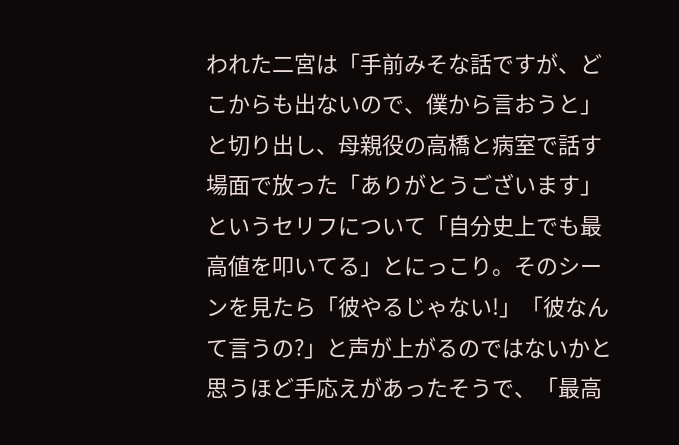われた二宮は「手前みそな話ですが、どこからも出ないので、僕から言おうと」と切り出し、母親役の高橋と病室で話す場面で放った「ありがとうございます」というセリフについて「自分史上でも最高値を叩いてる」とにっこり。そのシーンを見たら「彼やるじゃない!」「彼なんて言うの?」と声が上がるのではないかと思うほど手応えがあったそうで、「最高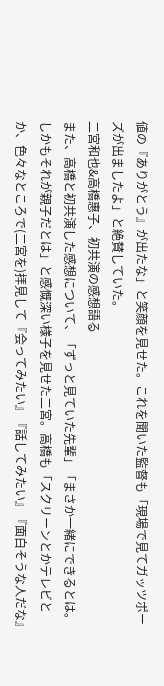値の『ありがとう』が出たな」と笑顔を見せた。これを聞いた監督も「現場で見てガッツポーズが出ましたよ」と絶賛していた。
二宮和也&高橋惠子、初共演の感想語る
また、高橋と初共演した感想について、「ずっと見ていた先輩」「まさか一緒にできるとは。しかもそれが親子だとは」と感慨深い様子を見せた二宮。高橋も「スクリーンとかテレビとか、色々なところで(二宮を)拝見して『会ってみたい』『話してみたい』『面白そうな人だな』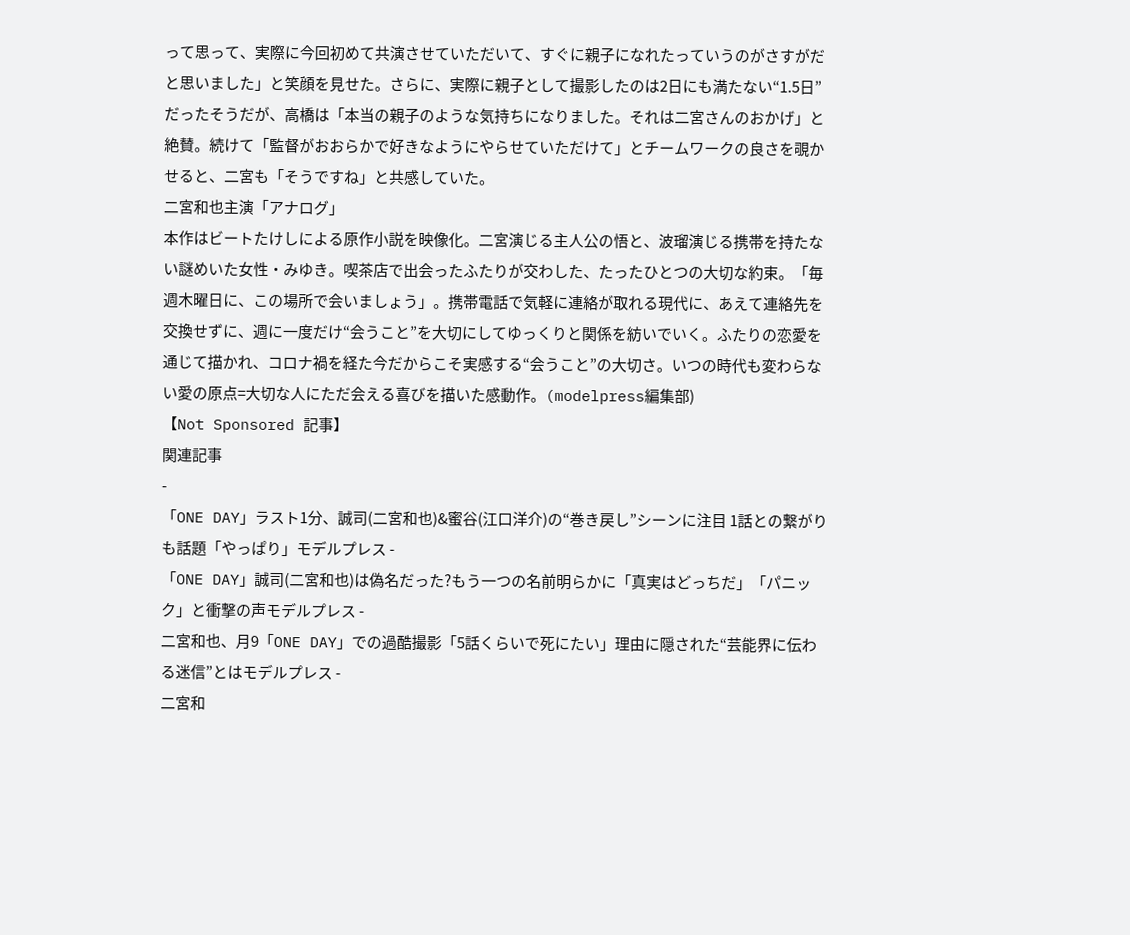って思って、実際に今回初めて共演させていただいて、すぐに親子になれたっていうのがさすがだと思いました」と笑顔を見せた。さらに、実際に親子として撮影したのは2日にも満たない“1.5日”だったそうだが、高橋は「本当の親子のような気持ちになりました。それは二宮さんのおかげ」と絶賛。続けて「監督がおおらかで好きなようにやらせていただけて」とチームワークの良さを覗かせると、二宮も「そうですね」と共感していた。
二宮和也主演「アナログ」
本作はビートたけしによる原作小説を映像化。二宮演じる主人公の悟と、波瑠演じる携帯を持たない謎めいた女性・みゆき。喫茶店で出会ったふたりが交わした、たったひとつの大切な約束。「毎週木曜日に、この場所で会いましょう」。携帯電話で気軽に連絡が取れる現代に、あえて連絡先を交換せずに、週に一度だけ“会うこと”を大切にしてゆっくりと関係を紡いでいく。ふたりの恋愛を通じて描かれ、コロナ禍を経た今だからこそ実感する“会うこと”の大切さ。いつの時代も変わらない愛の原点=大切な人にただ会える喜びを描いた感動作。(modelpress編集部)
【Not Sponsored 記事】
関連記事
-
「ONE DAY」ラスト1分、誠司(二宮和也)&蜜谷(江口洋介)の“巻き戻し”シーンに注目 1話との繋がりも話題「やっぱり」モデルプレス -
「ONE DAY」誠司(二宮和也)は偽名だった?もう一つの名前明らかに「真実はどっちだ」「パニック」と衝撃の声モデルプレス -
二宮和也、月9「ONE DAY」での過酷撮影「5話くらいで死にたい」理由に隠された“芸能界に伝わる迷信”とはモデルプレス -
二宮和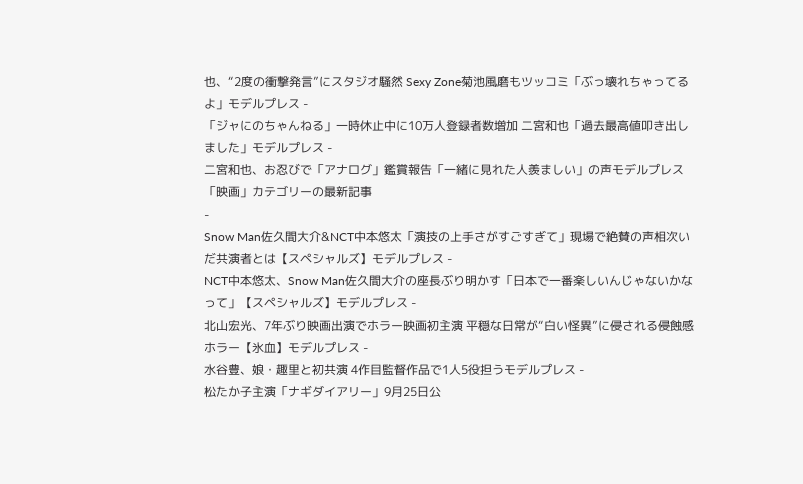也、“2度の衝撃発言”にスタジオ騒然 Sexy Zone菊池風磨もツッコミ「ぶっ壊れちゃってるよ」モデルプレス -
「ジャにのちゃんねる」一時休止中に10万人登録者数増加 二宮和也「過去最高値叩き出しました」モデルプレス -
二宮和也、お忍びで「アナログ」鑑賞報告「一緒に見れた人羨ましい」の声モデルプレス
「映画」カテゴリーの最新記事
-
Snow Man佐久間大介&NCT中本悠太「演技の上手さがすごすぎて」現場で絶賛の声相次いだ共演者とは【スペシャルズ】モデルプレス -
NCT中本悠太、Snow Man佐久間大介の座長ぶり明かす「日本で一番楽しいんじゃないかなって」【スペシャルズ】モデルプレス -
北山宏光、7年ぶり映画出演でホラー映画初主演 平穏な日常が“白い怪異”に侵される侵蝕感ホラー【氷血】モデルプレス -
水谷豊、娘・趣里と初共演 4作目監督作品で1人5役担うモデルプレス -
松たか子主演「ナギダイアリー」9月25日公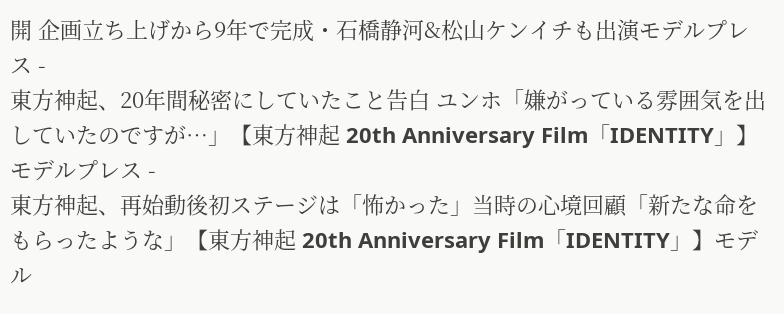開 企画立ち上げから9年で完成・石橋静河&松山ケンイチも出演モデルプレス -
東方神起、20年間秘密にしていたこと告白 ユンホ「嫌がっている雰囲気を出していたのですが…」【東方神起 20th Anniversary Film「IDENTITY」】モデルプレス -
東方神起、再始動後初ステージは「怖かった」当時の心境回顧「新たな命をもらったような」【東方神起 20th Anniversary Film「IDENTITY」】モデル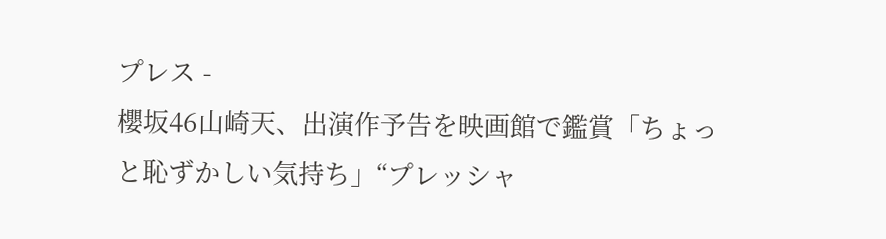プレス -
櫻坂46山崎天、出演作予告を映画館で鑑賞「ちょっと恥ずかしい気持ち」“プレッシャ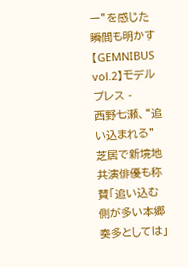ー”を感じた瞬間も明かす【GEMNIBUS vol.2】モデルプレス -
西野七瀬、“追い込まれる”芝居で新境地 共演俳優も称賛「追い込む側が多い本郷奏多としては」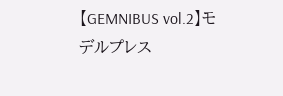【GEMNIBUS vol.2】モデルプレス